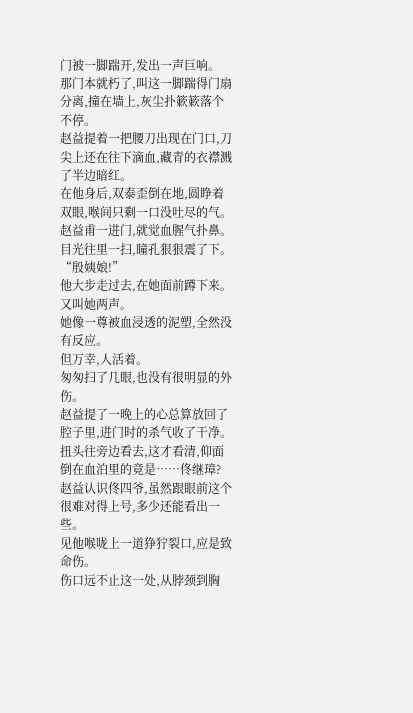门被一脚踹开,发出一声巨响。
那门本就朽了,叫这一脚踹得门扇分离,撞在墙上,灰尘扑簌簌落个不停。
赵益提着一把腰刀出现在门口,刀尖上还在往下滴血,藏青的衣襟溅了半边暗红。
在他身后,双泰歪倒在地,圆睁着双眼,喉间只剩一口没吐尽的气。
赵益甫一进门,就觉血腥气扑鼻。
目光往里一扫,瞳孔狠狠震了下。
“殷姨娘!”
他大步走过去,在她面前蹲下来。
又叫她两声。
她像一尊被血浸透的泥塑,全然没有反应。
但万幸,人活着。
匆匆扫了几眼,也没有很明显的外伤。
赵益提了一晚上的心总算放回了腔子里,进门时的杀气收了干净。
扭头往旁边看去,这才看清,仰面倒在血泊里的竟是……佟继璋?
赵益认识佟四爷,虽然跟眼前这个很难对得上号,多少还能看出一些。
见他喉咙上一道狰狞裂口,应是致命伤。
伤口远不止这一处,从脖颈到胸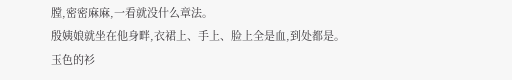膛,密密麻麻,一看就没什么章法。
殷姨娘就坐在他身畔,衣裙上、手上、脸上全是血,到处都是。
玉色的衫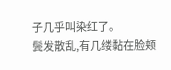子几乎叫染红了。
鬓发散乱,有几缕黏在脸颊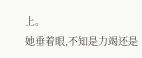上。
她垂着眼,不知是力竭还是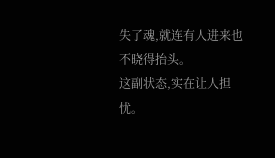失了魂,就连有人进来也不晓得抬头。
这副状态,实在让人担忧。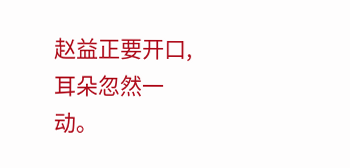赵益正要开口,耳朵忽然一动。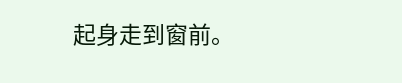起身走到窗前。